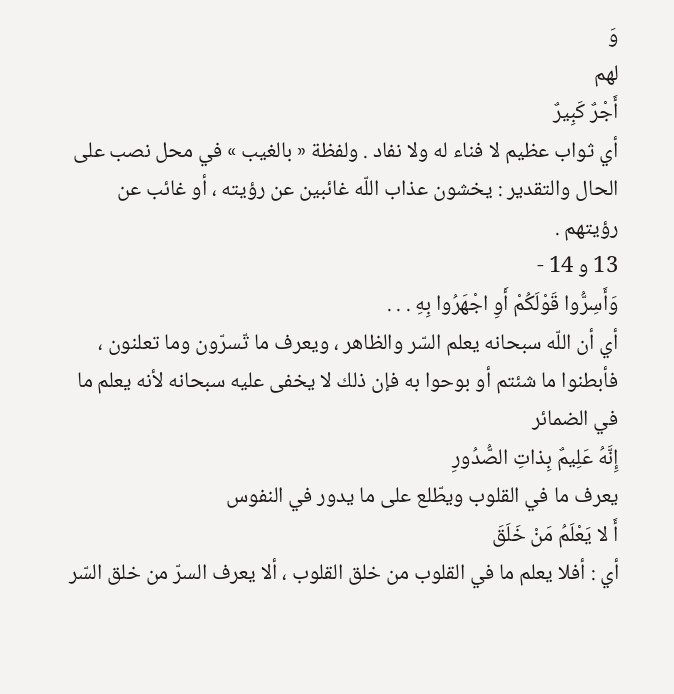وَ
لهم
أَجْرٌ كَبِيرٌ
أي ثواب عظيم لا فناء له ولا نفاد . ولفظة « بالغيب » في محل نصب على الحال والتقدير : يخشون عذاب اللّه غائبين عن رؤيته ، أو غائب عن رؤيتهم .
13 و 14 -
وَأَسِرُّوا قَوْلَكُمْ أَوِ اجْهَرُوا بِهِ . . .
أي أن اللّه سبحانه يعلم السّر والظاهر ، ويعرف ما تّسرّون وما تعلنون ، فأبطنوا ما شئتم أو بوحوا به فإن ذلك لا يخفى عليه سبحانه لأنه يعلم ما في الضمائر
إِنَّهُ عَلِيمٌ بِذاتِ الصُّدُورِ
يعرف ما في القلوب ويطّلع على ما يدور في النفوس
أَ لا يَعْلَمُ مَنْ خَلَقَ
أي : أفلا يعلم ما في القلوب من خلق القلوب ، ألا يعرف السرّ من خلق السّر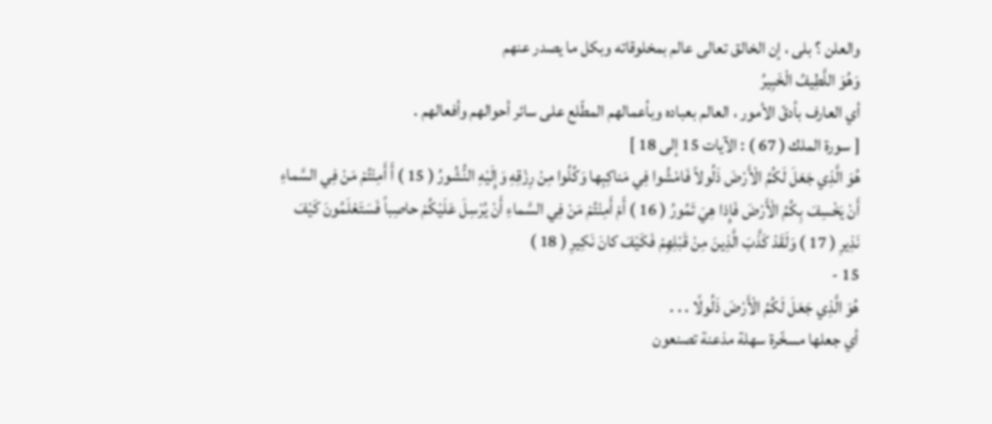والعلن ؟ بلى ، إن الخالق تعالى عالم بمخلوقاته وبكل ما يصدر عنهم
وَهُوَ اللَّطِيفُ الْخَبِيرُ
أي العارف بأدقّ الأمور ، العالم بعباده وبأعمالهم المطّلع على سائر أحوالهم وأفعالهم .
[ سورة الملك ( 67 ) : الآيات 15 إلى 18 ]
هُوَ الَّذِي جَعَلَ لَكُمُ الْأَرْضَ ذَلُولاً فَامْشُوا فِي مَناكِبِها وَكُلُوا مِنْ رِزْقِهِ وَإِلَيْهِ النُّشُورُ ( 15 ) أَ أَمِنْتُمْ مَنْ فِي السَّماءِ أَنْ يَخْسِفَ بِكُمُ الْأَرْضَ فَإِذا هِيَ تَمُورُ ( 16 ) أَمْ أَمِنْتُمْ مَنْ فِي السَّماءِ أَنْ يُرْسِلَ عَلَيْكُمْ حاصِباً فَسَتَعْلَمُونَ كَيْفَ نَذِيرِ ( 17 ) وَلَقَدْ كَذَّبَ الَّذِينَ مِنْ قَبْلِهِمْ فَكَيْفَ كانَ نَكِيرِ ( 18 )
15 -
هُوَ الَّذِي جَعَلَ لَكُمُ الْأَرْضَ ذَلُولًا . . .
أي جعلها مسخّرة سهلة مذعنة تصنعون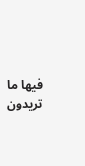فيها ما تريدون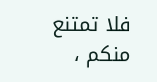فلا تمتنع منكم ،